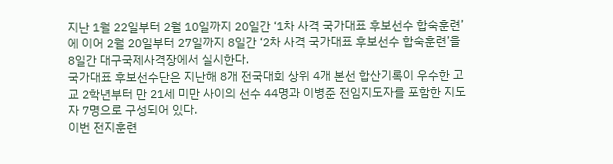지난 1월 22일부터 2월 10일까지 20일간 ‘1차 사격 국가대표 후보선수 합숙훈련’에 이어 2월 20일부터 27일까지 8일간 ‘2차 사격 국가대표 후보선수 합숙훈련’을 8일간 대구국제사격장에서 실시한다.
국가대표 후보선수단은 지난해 8개 전국대회 상위 4개 본선 합산기록이 우수한 고교 2학년부터 만 21세 미만 사이의 선수 44명과 이병준 전임지도자를 포함한 지도자 7명으로 구성되어 있다.
이번 전지훈련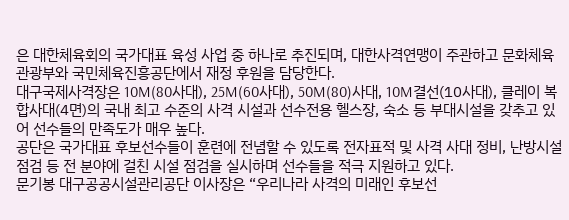은 대한체육회의 국가대표 육성 사업 중 하나로 추진되며, 대한사격연맹이 주관하고 문화체육관광부와 국민체육진흥공단에서 재정 후원을 담당한다.
대구국제사격장은 10M(80사대), 25M(60사대), 50M(80)사대, 10M결선(10사대), 클레이 복합사대(4면)의 국내 최고 수준의 사격 시설과 선수전용 헬스장, 숙소 등 부대시설을 갖추고 있어 선수들의 만족도가 매우 높다.
공단은 국가대표 후보선수들이 훈련에 전념할 수 있도록 전자표적 및 사격 사대 정비, 난방시설 점검 등 전 분야에 걸친 시설 점검을 실시하며 선수들을 적극 지원하고 있다.
문기봉 대구공공시설관리공단 이사장은 “우리나라 사격의 미래인 후보선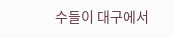수들이 대구에서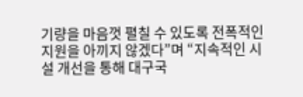기량을 마음껏 펼칠 수 있도록 전폭적인 지원을 아끼지 않겠다”며 “지속적인 시설 개선을 통해 대구국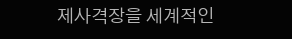제사격장을 세계적인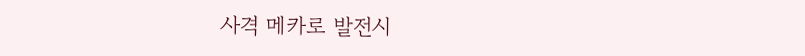사격 메카로 발전시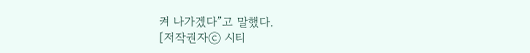켜 나가겠다”고 말했다.
[저작권자ⓒ 시티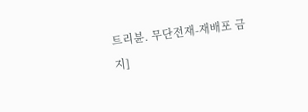트리뷴. 무단전재-재배포 금지]